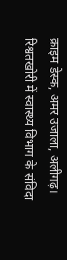क्राइम डेस्क, अमर उजाला, अलीगढ़।
रिश्वतखोरी में स्वास्थ्य विभाग के संविदा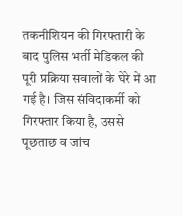तकनीशियन की गिरफ्तारी के बाद पुलिस भर्ती मेडिकल की पूरी प्रक्रिया सवालों के घेरे में आ गई है। जिस संविदाकर्मी को गिरफ्तार किया है, उससे पूछताछ व जांच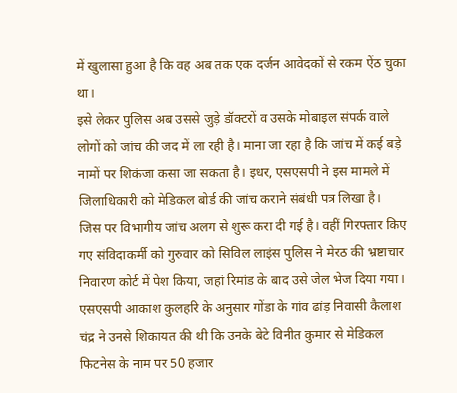में खुलासा हुआ है कि वह अब तक एक दर्जन आवेदकों से रकम ऐंठ चुका था।
इसे लेकर पुलिस अब उससे जुड़े डॉक्टरों व उसके मोबाइल संपर्क वाले लोगों को जांच की जद में ला रही है। माना जा रहा है कि जांच में कई बड़े नामों पर शिकंजा कसा जा सकता है। इधर, एसएसपी ने इस मामले में जिलाधिकारी को मेडिकल बोर्ड की जांच कराने संबंधी पत्र लिखा है।
जिस पर विभागीय जांच अलग से शुरू करा दी गई है। वहीं गिरफ्तार किए गए संविदाकर्मी को गुरुवार को सिविल लाइंस पुलिस ने मेरठ की भ्रष्टाचार निवारण कोर्ट में पेश किया, जहां रिमांड के बाद उसे जेल भेज दिया गया।
एसएसपी आकाश कुलहरि के अनुसार गोंडा के गांव ढांड़ निवासी कैलाश चंद्र ने उनसे शिकायत की थी कि उनके बेटे विनीत कुमार से मेडिकल फिटनेस के नाम पर 50 हजार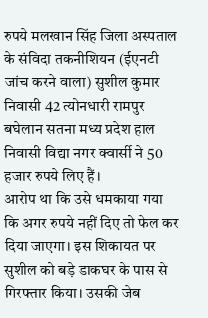रुपये मलखान सिंह जिला अस्पताल के संविदा तकनीशियन (ईएनटी जांच करने वाला) सुशील कुमार निवासी 42 त्योनधारी रामपुर बघेलान सतना मध्य प्रदेश हाल निवासी विद्या नगर क्वार्सी ने 50 हजार रुपये लिए हैं।
आरोप था कि उसे धमकाया गया कि अगर रुपये नहीं दिए तो फेल कर दिया जाएगा। इस शिकायत पर सुशील को बड़े डाकघर के पास से गिरफ्तार किया। उसकी जेब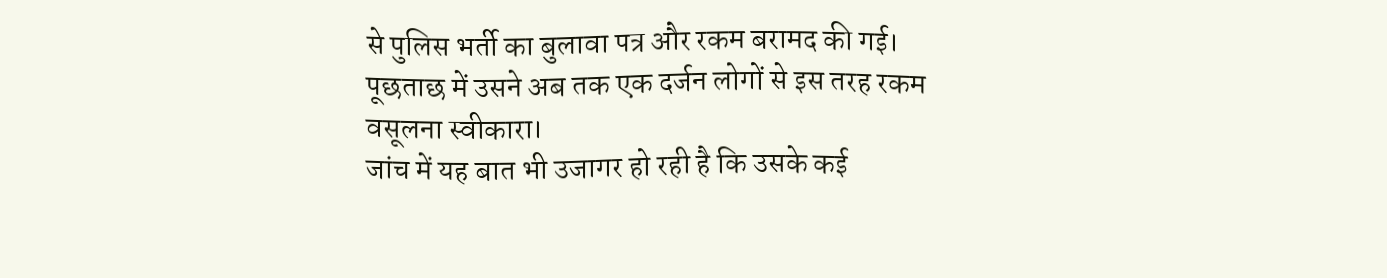से पुलिस भर्ती का बुलावा पत्र और रकम बरामद की गई।
पूछताछ में उसने अब तक एक दर्जन लोगों से इस तरह रकम वसूलना स्वीकारा।
जांच में यह बात भी उजागर हो रही है कि उसके कई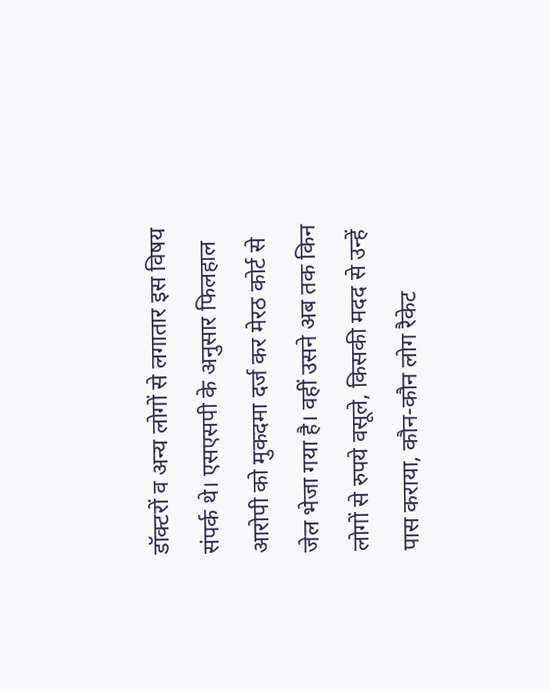डॉक्टरों व अन्य लोगों से लगातार इस विषय संपर्क थे। एसएसपी के अनुसार फिलहाल आरोपी को मुकदमा दर्ज कर मेरठ कोर्ट से जेल भेजा गया है। वहीं उसने अब तक किन लोगों से रुपये वसूले, किसकी मदद से उन्हें पास कराया, कौन-कौन लोग रैकेट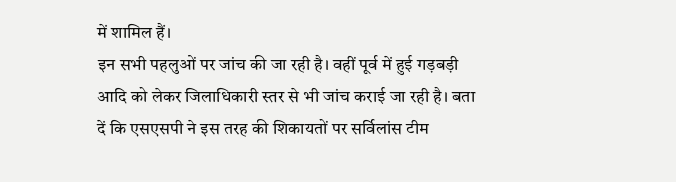में शामिल हैं।
इन सभी पहलुओं पर जांच की जा रही है। वहीं पूर्व में हुई गड़बड़ी आदि को लेकर जिलाधिकारी स्तर से भी जांच कराई जा रही है। बता दें कि एसएसपी ने इस तरह की शिकायतों पर सर्विलांस टीम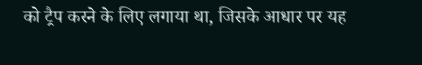को ट्रैप करने के लिए लगाया था, जिसके आधार पर यह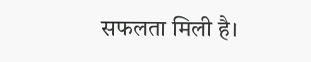सफलता मिली है।